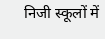निजी स्कूलों में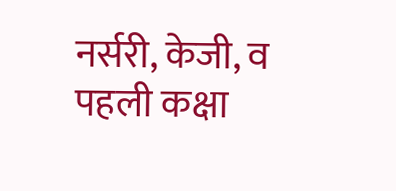नर्सरी, केजी, व पहली कक्षा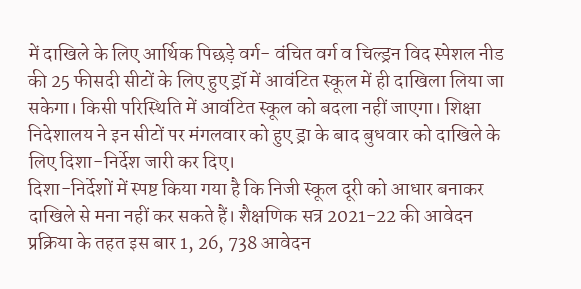में दाखिले के लिए आर्थिक पिछड़े वर्ग- वंचित वर्ग व चिल्ड्रन विद स्पेशल नीड की 25 फीसदी सीटों के लिए हुए ड्रॉ में आवंटित स्कूल में ही दाखिला लिया जा सकेगा। किसी परिस्थिति में आवंटित स्कूल को बदला नहीं जाएगा। शिक्षा निदेशालय ने इन सीटों पर मंगलवार को हुए ड्रा के बाद बुधवार को दाखिले के लिए दिशा-निर्देश जारी कर दिए।
दिशा-निर्देशों में स्पष्ट किया गया है कि निजी स्कूल दूरी को आधार बनाकर दाखिले से मना नहीं कर सकते हैं। शैक्षणिक सत्र 2021-22 की आवेदन प्रक्रिया के तहत इस बार 1, 26, 738 आवेदन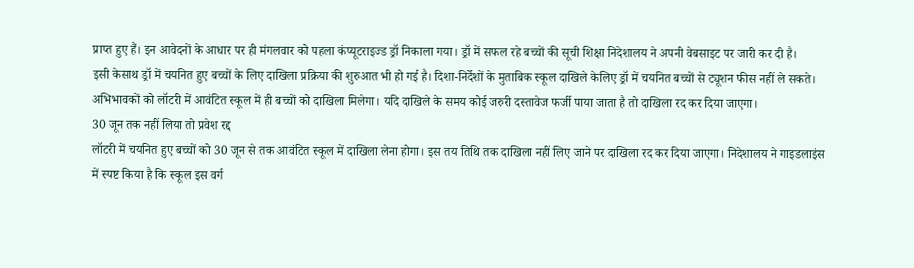प्राप्त हुए हैं। इन आवेदनों के आधार पर ही मंगलवार को पहला कंप्यूटराइज्ड ड्रॉ निकाला गया। ड्रॉ में सफल रहे बच्चों की सूची शिक्षा निदेशालय ने अपनी वेबसाइट पर जारी कर दी है।
इसी केसाथ ड्रॉ में चयनित हुए बच्चों के लिए दाखिला प्रक्रिया की शुरुआत भी हो गई है। दिशा-निर्देशों के मुताबिक स्कूल दाखिले केलिए ड्रॉ में चयनित बच्चों से ट्यूशन फीस नहीं ले सकते। अभिभावकों को लॉटरी में आवंटित स्कूल में ही बच्चों को दाखिला मिलेगा। यदि दाखिले के समय कोई जरुरी दस्तावेज फर्जी पाया जाता है तो दाखिला रद कर दिया जाएगा।
30 जून तक नहीं लिया तो प्रवेश रद्द
लॉटरी में चयनित हुए बच्चों को 30 जून से तक आवंटित स्कूल में दाखिला लेना होगा। इस तय तिथि तक दाखिला नहीं लिए जाने पर दाखिला रद कर दिया जाएगा। निदेशालय ने गाइडलाइंस में स्पष्ट किया है कि स्कूल इस वर्ग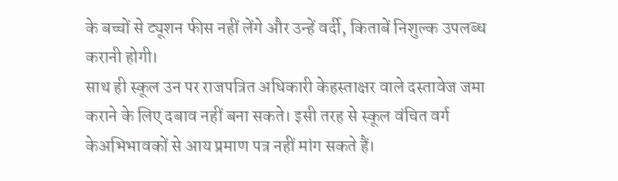के बच्चों से ट्यूशन फीस नहीं लेंगे और उन्हें वर्दी, किताबें निशुल्क उपलब्ध करानी होगी।
साथ ही स्कूल उन पर राजपत्रित अधिकारी केहस्ताक्षर वाले दस्तावेज जमा कराने के लिए दबाव नहीं बना सकते। इसी तरह से स्कूल वंचित वर्ग केअभिभावकों से आय प्रमाण पत्र नहीं मांग सकते हैं।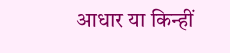आधार या किन्हीं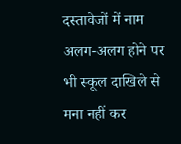दस्तावेजों में नाम अलग-अलग होने पर भी स्कूल दाखिले से मना नहीं कर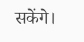सकेंगे।